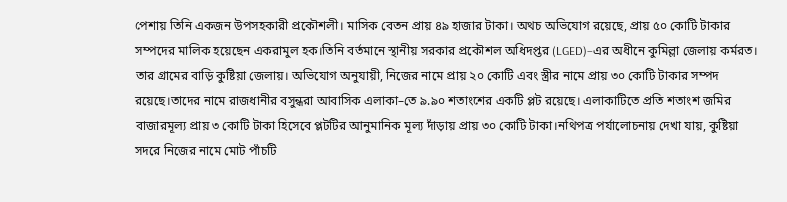পেশায় তিনি একজন উপসহকারী প্রকৌশলী। মাসিক বেতন প্রায় ৪৯ হাজার টাকা। অথচ অভিযোগ রয়েছে, প্রায় ৫০ কোটি টাকার সম্পদের মালিক হয়েছেন একরামুল হক।তিনি বর্তমানে স্থানীয় সরকার প্রকৌশল অধিদপ্তর (LGED)–এর অধীনে কুমিল্লা জেলায় কর্মরত। তার গ্রামের বাড়ি কুষ্টিয়া জেলায়। অভিযোগ অনুযায়ী, নিজের নামে প্রায় ২০ কোটি এবং স্ত্রীর নামে প্রায় ৩০ কোটি টাকার সম্পদ রয়েছে।তাদের নামে রাজধানীর বসুন্ধরা আবাসিক এলাকা–তে ৯.৯০ শতাংশের একটি প্লট রয়েছে। এলাকাটিতে প্রতি শতাংশ জমির বাজারমূল্য প্রায় ৩ কোটি টাকা হিসেবে প্লটটির আনুমানিক মূল্য দাঁড়ায় প্রায় ৩০ কোটি টাকা।নথিপত্র পর্যালোচনায় দেখা যায়, কুষ্টিয়া সদরে নিজের নামে মোট পাঁচটি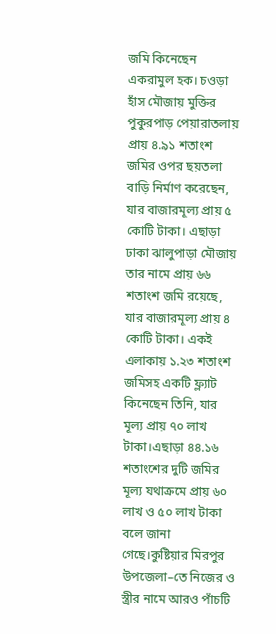জমি কিনেছেন একরামুল হক। চওড়া হাঁস মৌজায় মুক্তির পুকুরপাড় পেয়ারাতলায় প্রায় ৪.৯১ শতাংশ জমির ওপর ছয়তলা বাড়ি নির্মাণ করেছেন, যার বাজারমূল্য প্রায় ৫ কোটি টাকা। এছাড়া ঢাকা ঝালুপাড়া মৌজায় তার নামে প্রায় ৬৬ শতাংশ জমি রয়েছে, যার বাজারমূল্য প্রায় ৪ কোটি টাকা। একই এলাকায় ১.২৩ শতাংশ জমিসহ একটি ফ্ল্যাট কিনেছেন তিনি, যার মূল্য প্রায় ৭০ লাখ টাকা।এছাড়া ৪৪.১৬ শতাংশের দুটি জমির মূল্য যথাক্রমে প্রায় ৬০ লাখ ও ৫০ লাখ টাকা বলে জানা গেছে।কুষ্টিয়ার মিরপুর উপজেলা–তে নিজের ও স্ত্রীর নামে আরও পাঁচটি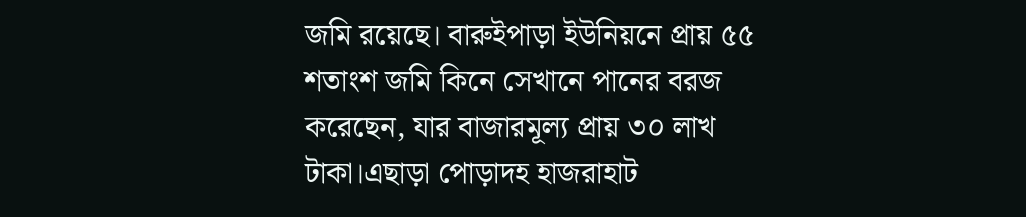জমি রয়েছে। বারুইপাড়া ইউনিয়নে প্রায় ৫৫ শতাংশ জমি কিনে সেখানে পানের বরজ করেছেন, যার বাজারমূল্য প্রায় ৩০ লাখ টাকা।এছাড়া পোড়াদহ হাজরাহাট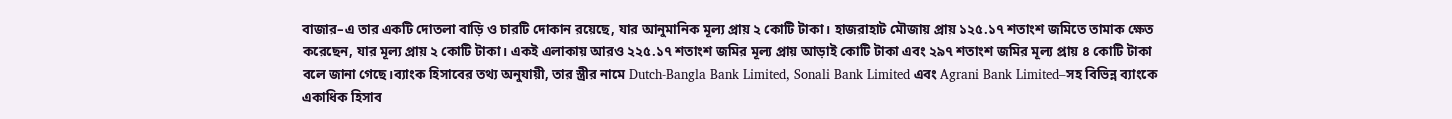বাজার–এ তার একটি দোতলা বাড়ি ও চারটি দোকান রয়েছে, যার আনুমানিক মূল্য প্রায় ২ কোটি টাকা। হাজরাহাট মৌজায় প্রায় ১২৫.১৭ শতাংশ জমিতে তামাক ক্ষেত করেছেন, যার মূল্য প্রায় ২ কোটি টাকা। একই এলাকায় আরও ২২৫.১৭ শতাংশ জমির মূল্য প্রায় আড়াই কোটি টাকা এবং ২৯৭ শতাংশ জমির মূল্য প্রায় ৪ কোটি টাকা বলে জানা গেছে।ব্যাংক হিসাবের তথ্য অনুযায়ী, তার স্ত্রীর নামে Dutch-Bangla Bank Limited, Sonali Bank Limited এবং Agrani Bank Limited–সহ বিভিন্ন ব্যাংকে একাধিক হিসাব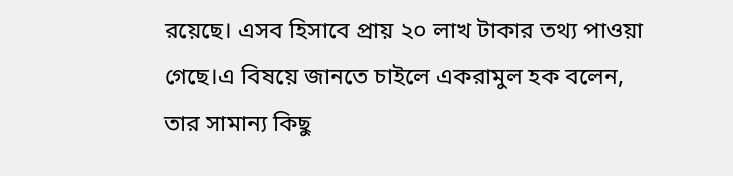রয়েছে। এসব হিসাবে প্রায় ২০ লাখ টাকার তথ্য পাওয়া গেছে।এ বিষয়ে জানতে চাইলে একরামুল হক বলেন, তার সামান্য কিছু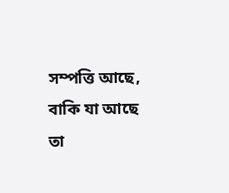সম্পত্তি আছে, বাকি যা আছে তা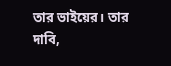তার ভাইয়ের। তার দাবি,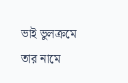ভাই ভুলক্রমে তার নামে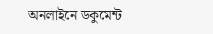অনলাইনে ডকুমেন্ট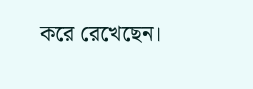করে রেখেছেন।